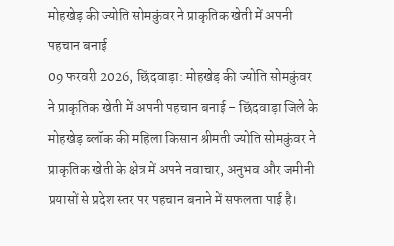मोहखेड़ की ज्योति सोमकुंवर ने प्राकृतिक खेती में अपनी पहचान बनाई
09 फरवरी 2026, छिंदवाड़ा: मोहखेड़ की ज्योति सोमकुंवर ने प्राकृतिक खेती में अपनी पहचान बनाई – छिंदवाड़ा जिले के मोहखेड़ ब्लॉक की महिला किसान श्रीमती ज्योति सोमकुंवर ने प्राकृतिक खेती के क्षेत्र में अपने नवाचार, अनुभव और जमीनी प्रयासों से प्रदेश स्तर पर पहचान बनाने में सफलता पाई है।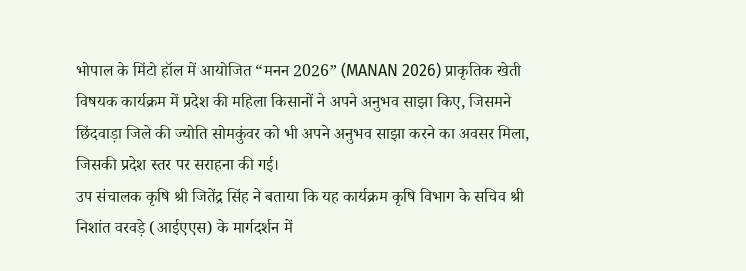भोपाल के मिंटो हॉल में आयोजित “मनन 2026” (MANAN 2026) प्राकृतिक खेती विषयक कार्यक्रम में प्रदेश की महिला किसानों ने अपने अनुभव साझा किए, जिसमने छिंदवाड़ा जिले की ज्योति सोमकुंवर को भी अपने अनुभव साझा करने का अवसर मिला, जिसकी प्रदेश स्तर पर सराहना की गई।
उप संचालक कृषि श्री जितेंद्र सिंह ने बताया कि यह कार्यक्रम कृषि विभाग के सचिव श्री निशांत वरवड़े (आईएएस) के मार्गदर्शन में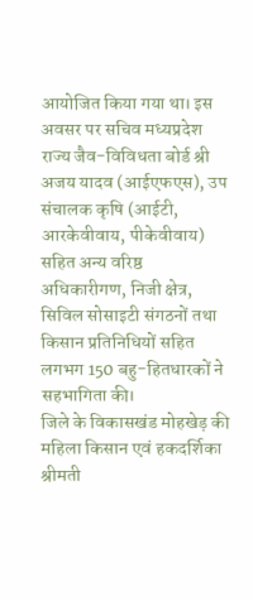आयोजित किया गया था। इस अवसर पर सचिव मध्यप्रदेश राज्य जैव-विविधता बोर्ड श्री अजय यादव (आईएफएस), उप संचालक कृषि (आईटी, आरकेवीवाय, पीकेवीवाय) सहित अन्य वरिष्ठ अधिकारीगण, निजी क्षेत्र, सिविल सोसाइटी संगठनों तथा किसान प्रतिनिधियों सहित लगभग 150 बहु-हितधारकों ने सहभागिता की।
जिले के विकासखंड मोहखेड़ की महिला किसान एवं हकदर्शिका श्रीमती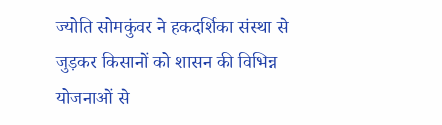ज्योति सोमकुंवर ने हकदर्शिका संस्था से जुड़कर किसानों को शासन की विभिन्न योजनाओं से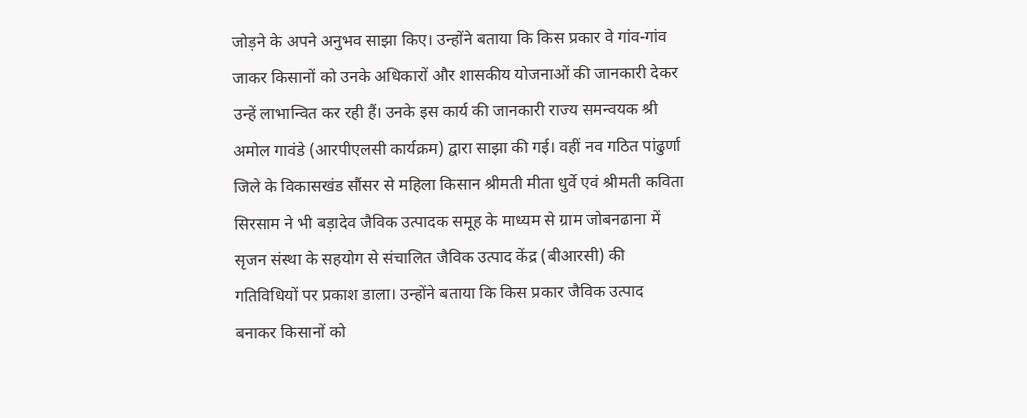जोड़ने के अपने अनुभव साझा किए। उन्होंने बताया कि किस प्रकार वे गांव-गांव जाकर किसानों को उनके अधिकारों और शासकीय योजनाओं की जानकारी देकर उन्हें लाभान्वित कर रही हैं। उनके इस कार्य की जानकारी राज्य समन्वयक श्री अमोल गावंडे (आरपीएलसी कार्यक्रम) द्वारा साझा की गई। वहीं नव गठित पांढुर्णा जिले के विकासखंड सौंसर से महिला किसान श्रीमती मीता धुर्वे एवं श्रीमती कविता सिरसाम ने भी बड़ादेव जैविक उत्पादक समूह के माध्यम से ग्राम जोबनढाना में सृजन संस्था के सहयोग से संचालित जैविक उत्पाद केंद्र (बीआरसी) की गतिविधियों पर प्रकाश डाला। उन्होंने बताया कि किस प्रकार जैविक उत्पाद बनाकर किसानों को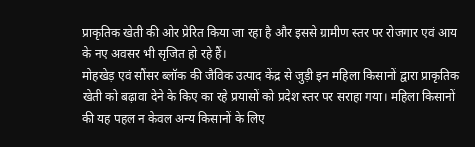प्राकृतिक खेती की ओर प्रेरित किया जा रहा है और इससे ग्रामीण स्तर पर रोजगार एवं आय के नए अवसर भी सृजित हो रहे हैं।
मोहखेड़ एवं सौंसर ब्लॉक की जैविक उत्पाद केंद्र से जुड़ी इन महिला किसानों द्वारा प्राकृतिक खेती को बढ़ावा देने के किए का रहे प्रयासों को प्रदेश स्तर पर सराहा गया। महिला किसानों की यह पहल न केवल अन्य किसानों के लिए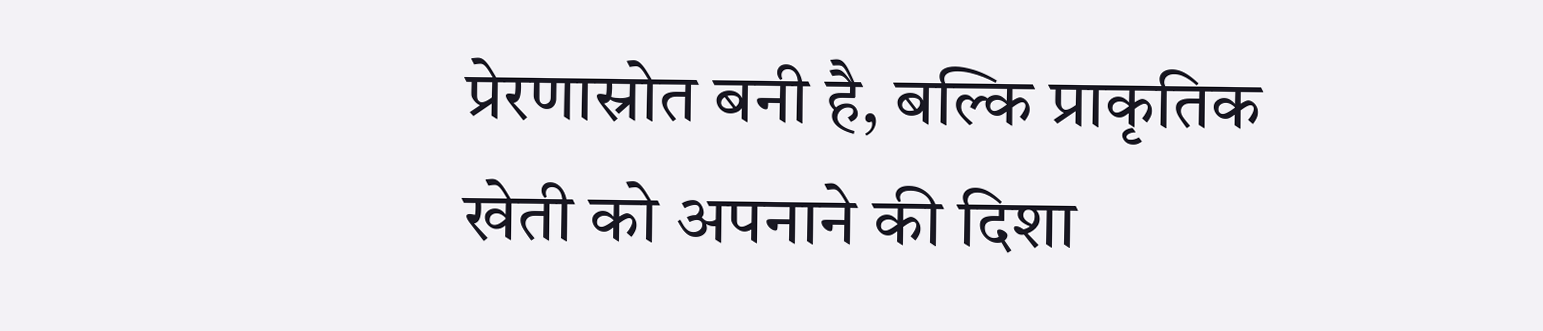प्रेरणास्रोत बनी है, बल्कि प्राकृतिक खेती को अपनाने की दिशा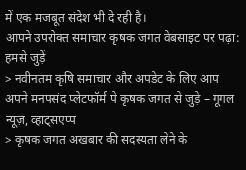में एक मजबूत संदेश भी दे रही है।
आपने उपरोक्त समाचार कृषक जगत वेबसाइट पर पढ़ा: हमसे जुड़ें
> नवीनतम कृषि समाचार और अपडेट के लिए आप अपने मनपसंद प्लेटफॉर्म पे कृषक जगत से जुड़े – गूगल न्यूज़, व्हाट्सएप्प
> कृषक जगत अखबार की सदस्यता लेने के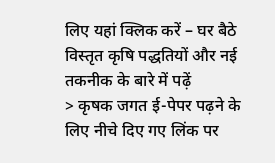लिए यहां क्लिक करें – घर बैठे विस्तृत कृषि पद्धतियों और नई तकनीक के बारे में पढ़ें
> कृषक जगत ई-पेपर पढ़ने के लिए नीचे दिए गए लिंक पर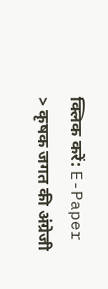क्लिक करें: E-Paper
> कृषक जगत की अंग्रेजी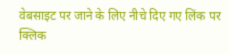वेबसाइट पर जाने के लिए नीचे दिए गए लिंक पर क्लिक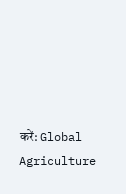करें: Global Agriculture